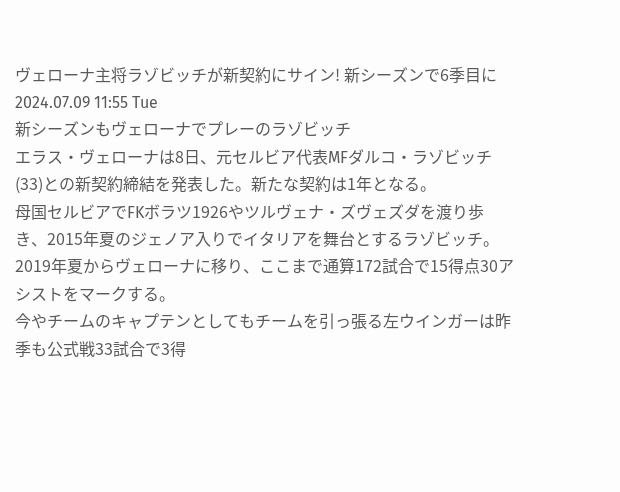ヴェローナ主将ラゾビッチが新契約にサイン! 新シーズンで6季目に
2024.07.09 11:55 Tue
新シーズンもヴェローナでプレーのラゾビッチ
エラス・ヴェローナは8日、元セルビア代表MFダルコ・ラゾビッチ(33)との新契約締結を発表した。新たな契約は1年となる。
母国セルビアでFKボラツ1926やツルヴェナ・ズヴェズダを渡り歩き、2015年夏のジェノア入りでイタリアを舞台とするラゾビッチ。2019年夏からヴェローナに移り、ここまで通算172試合で15得点30アシストをマークする。
今やチームのキャプテンとしてもチームを引っ張る左ウインガーは昨季も公式戦33試合で3得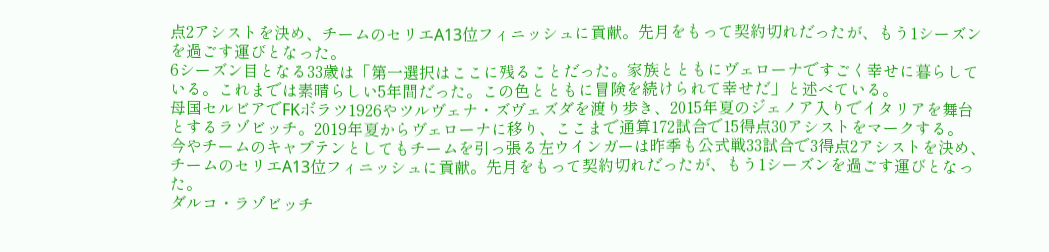点2アシストを決め、チームのセリエA13位フィニッシュに貢献。先月をもって契約切れだったが、もう1シーズンを過ごす運びとなった。
6シーズン目となる33歳は「第一選択はここに残ることだった。家族とともにヴェローナですごく幸せに暮らしている。これまでは素晴らしい5年間だった。この色とともに冒険を続けられて幸せだ」と述べている。
母国セルビアでFKボラツ1926やツルヴェナ・ズヴェズダを渡り歩き、2015年夏のジェノア入りでイタリアを舞台とするラゾビッチ。2019年夏からヴェローナに移り、ここまで通算172試合で15得点30アシストをマークする。
今やチームのキャプテンとしてもチームを引っ張る左ウインガーは昨季も公式戦33試合で3得点2アシストを決め、チームのセリエA13位フィニッシュに貢献。先月をもって契約切れだったが、もう1シーズンを過ごす運びとなった。
ダルコ・ラゾビッチ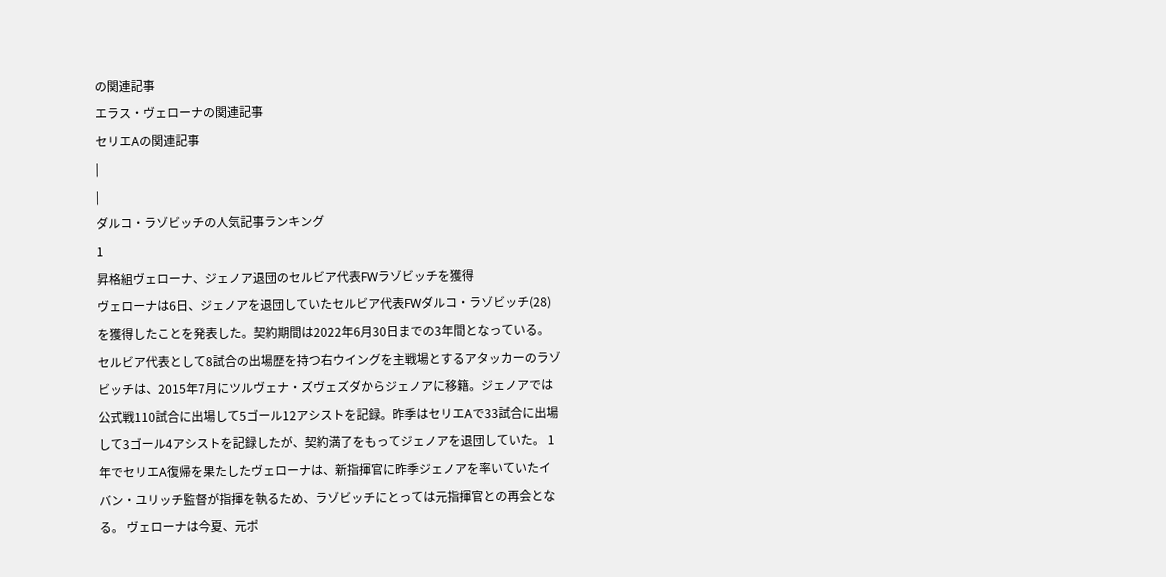の関連記事
エラス・ヴェローナの関連記事
セリエAの関連記事
|
|
ダルコ・ラゾビッチの人気記事ランキング
1
昇格組ヴェローナ、ジェノア退団のセルビア代表FWラゾビッチを獲得
ヴェローナは6日、ジェノアを退団していたセルビア代表FWダルコ・ラゾビッチ(28)を獲得したことを発表した。契約期間は2022年6月30日までの3年間となっている。 セルビア代表として8試合の出場歴を持つ右ウイングを主戦場とするアタッカーのラゾビッチは、2015年7月にツルヴェナ・ズヴェズダからジェノアに移籍。ジェノアでは公式戦110試合に出場して5ゴール12アシストを記録。昨季はセリエAで33試合に出場して3ゴール4アシストを記録したが、契約満了をもってジェノアを退団していた。 1年でセリエA復帰を果たしたヴェローナは、新指揮官に昨季ジェノアを率いていたイバン・ユリッチ監督が指揮を執るため、ラゾビッチにとっては元指揮官との再会となる。 ヴェローナは今夏、元ポ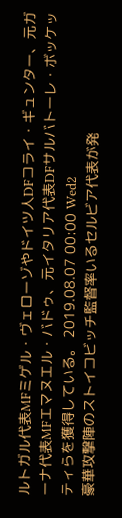ルトガル代表MFミゲル・ヴェローゾやドイツ人DFコライ・ギュンター、元ガーナ代表MFエマヌエル・バドゥ、元イタリア代表DFサルバトーレ・ボッケッティらを獲得している。 2019.08.07 00:00 Wed2
豪華攻撃陣のストイコビッチ監督率いるセルビア代表が発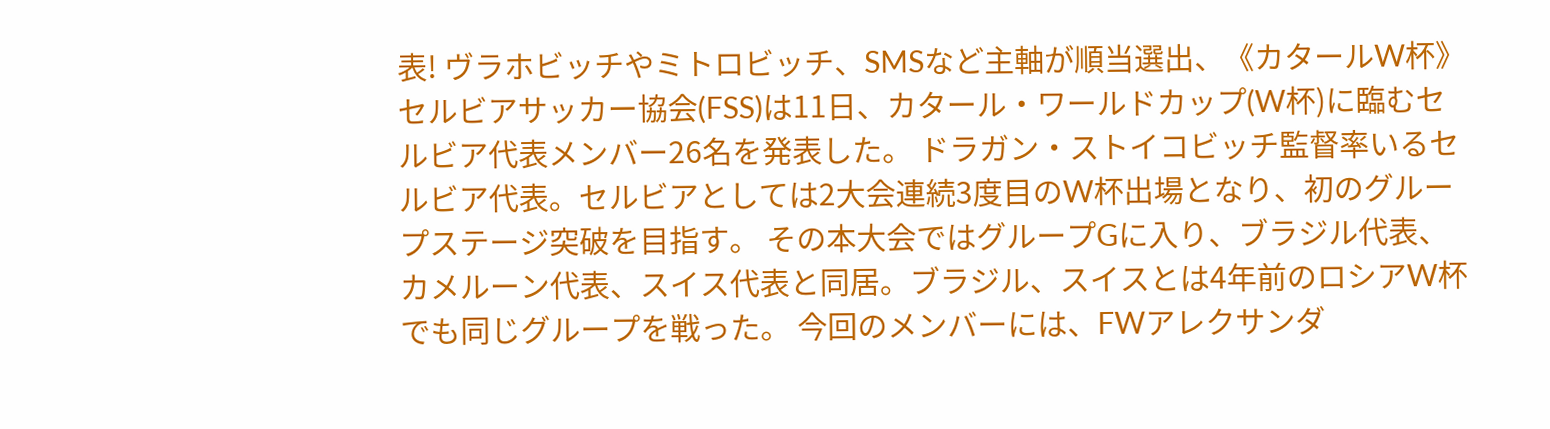表! ヴラホビッチやミトロビッチ、SMSなど主軸が順当選出、《カタールW杯》
セルビアサッカー協会(FSS)は11日、カタール・ワールドカップ(W杯)に臨むセルビア代表メンバー26名を発表した。 ドラガン・ストイコビッチ監督率いるセルビア代表。セルビアとしては2大会連続3度目のW杯出場となり、初のグループステージ突破を目指す。 その本大会ではグループGに入り、ブラジル代表、カメルーン代表、スイス代表と同居。ブラジル、スイスとは4年前のロシアW杯でも同じグループを戦った。 今回のメンバーには、FWアレクサンダ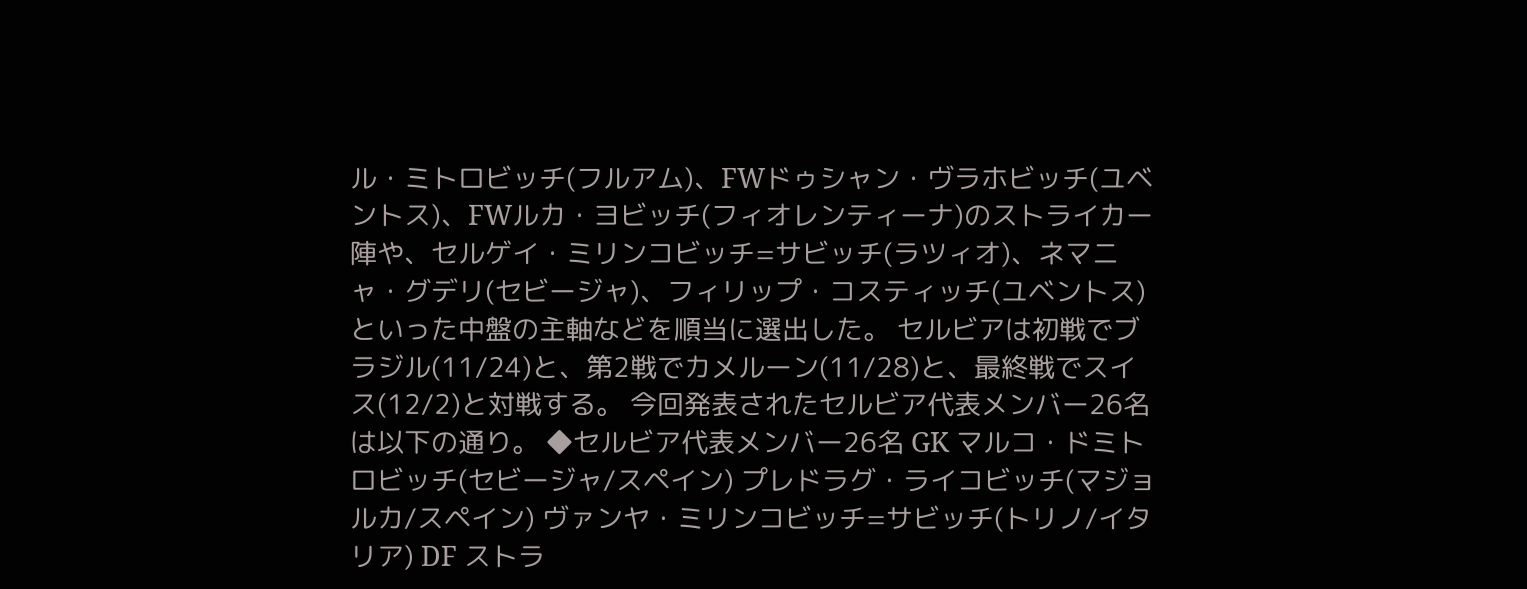ル・ミトロビッチ(フルアム)、FWドゥシャン・ヴラホビッチ(ユベントス)、FWルカ・ヨビッチ(フィオレンティーナ)のストライカー陣や、セルゲイ・ミリンコビッチ=サビッチ(ラツィオ)、ネマニャ・グデリ(セビージャ)、フィリップ・コスティッチ(ユベントス)といった中盤の主軸などを順当に選出した。 セルビアは初戦でブラジル(11/24)と、第2戦でカメルーン(11/28)と、最終戦でスイス(12/2)と対戦する。 今回発表されたセルビア代表メンバー26名は以下の通り。 ◆セルビア代表メンバー26名 GK マルコ・ドミトロビッチ(セビージャ/スペイン) プレドラグ・ライコビッチ(マジョルカ/スペイン) ヴァンヤ・ミリンコビッチ=サビッチ(トリノ/イタリア) DF ストラ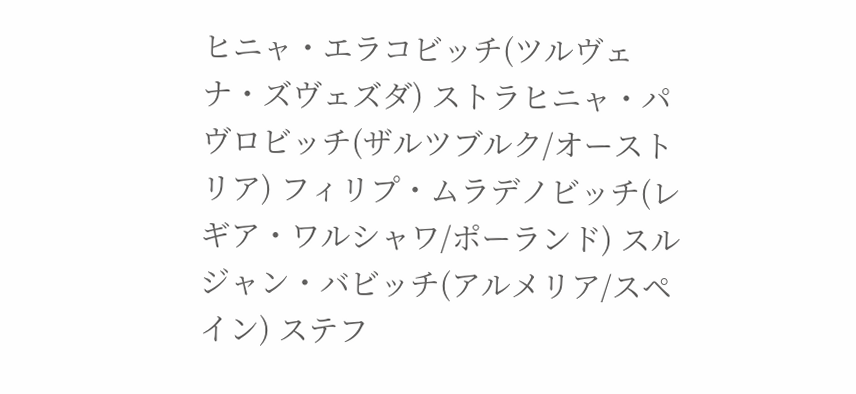ヒニャ・エラコビッチ(ツルヴェナ・ズヴェズダ) ストラヒニャ・パヴロビッチ(ザルツブルク/オーストリア) フィリプ・ムラデノビッチ(レギア・ワルシャワ/ポーランド) スルジャン・バビッチ(アルメリア/スペイン) ステフ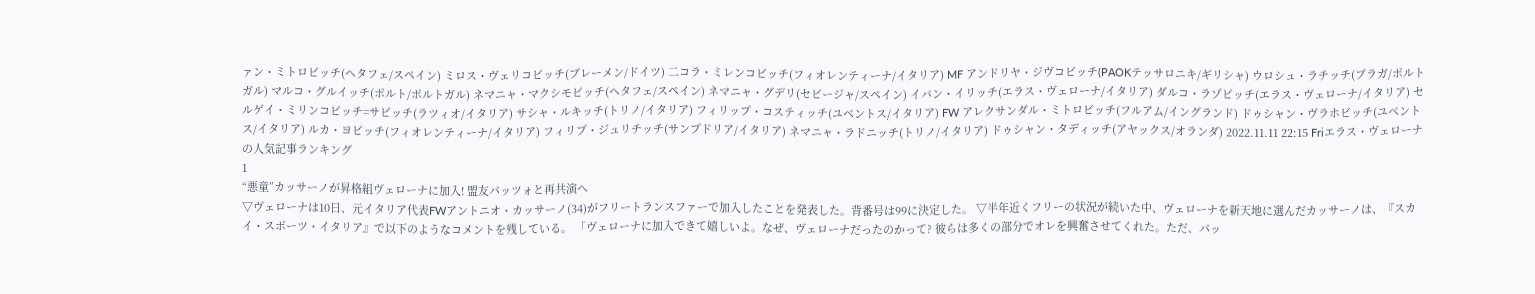ァン・ミトロビッチ(ヘタフェ/スペイン) ミロス・ヴェリコビッチ(ブレーメン/ドイツ) 二コラ・ミレンコビッチ(フィオレンティーナ/イタリア) MF アンドリヤ・ジヴコビッチ(PAOKテッサロニキ/ギリシャ) ウロシュ・ラチッチ(ブラガ/ポルトガル) マルコ・グルイッチ(ポルト/ポルトガル) ネマニャ・マクシモビッチ(ヘタフェ/スペイン) ネマニャ・グデリ(セビージャ/スペイン) イバン・イリッチ(エラス・ヴェローナ/イタリア) ダルコ・ラゾビッチ(エラス・ヴェローナ/イタリア) セルゲイ・ミリンコビッチ=サビッチ(ラツィオ/イタリア) サシャ・ルキッチ(トリノ/イタリア) フィリップ・コスティッチ(ユベントス/イタリア) FW アレクサンダル・ミトロビッチ(フルアム/イングランド) ドゥシャン・ヴラホビッチ(ユベントス/イタリア) ルカ・ヨビッチ(フィオレンティーナ/イタリア) フィリプ・ジュリチッチ(サンプドリア/イタリア) ネマニャ・ラドニッチ(トリノ/イタリア) ドゥシャン・タディッチ(アヤックス/オランダ) 2022.11.11 22:15 Friエラス・ヴェローナの人気記事ランキング
1
“悪童”カッサーノが昇格組ヴェローナに加入! 盟友パッツォと再共演へ
▽ヴェローナは10日、元イタリア代表FWアントニオ・カッサーノ(34)がフリートランスファーで加入したことを発表した。背番号は99に決定した。 ▽半年近くフリーの状況が続いた中、ヴェローナを新天地に選んだカッサーノは、『スカイ・スポーツ・イタリア』で以下のようなコメントを残している。 「ヴェローナに加入できて嬉しいよ。なぜ、ヴェローナだったのかって? 彼らは多くの部分でオレを興奮させてくれた。ただ、パッ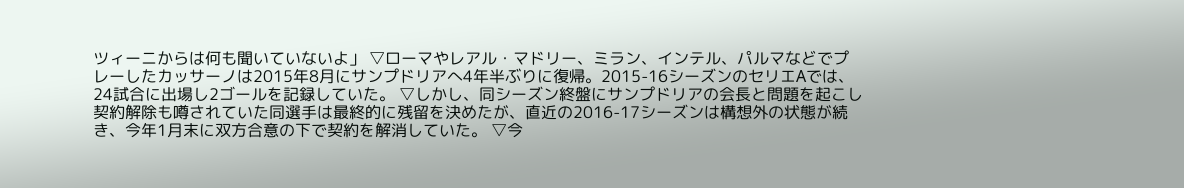ツィーニからは何も聞いていないよ」 ▽ローマやレアル・マドリー、ミラン、インテル、パルマなどでプレーしたカッサーノは2015年8月にサンプドリアへ4年半ぶりに復帰。2015-16シーズンのセリエAでは、24試合に出場し2ゴールを記録していた。 ▽しかし、同シーズン終盤にサンプドリアの会長と問題を起こし契約解除も噂されていた同選手は最終的に残留を決めたが、直近の2016-17シーズンは構想外の状態が続き、今年1月末に双方合意の下で契約を解消していた。 ▽今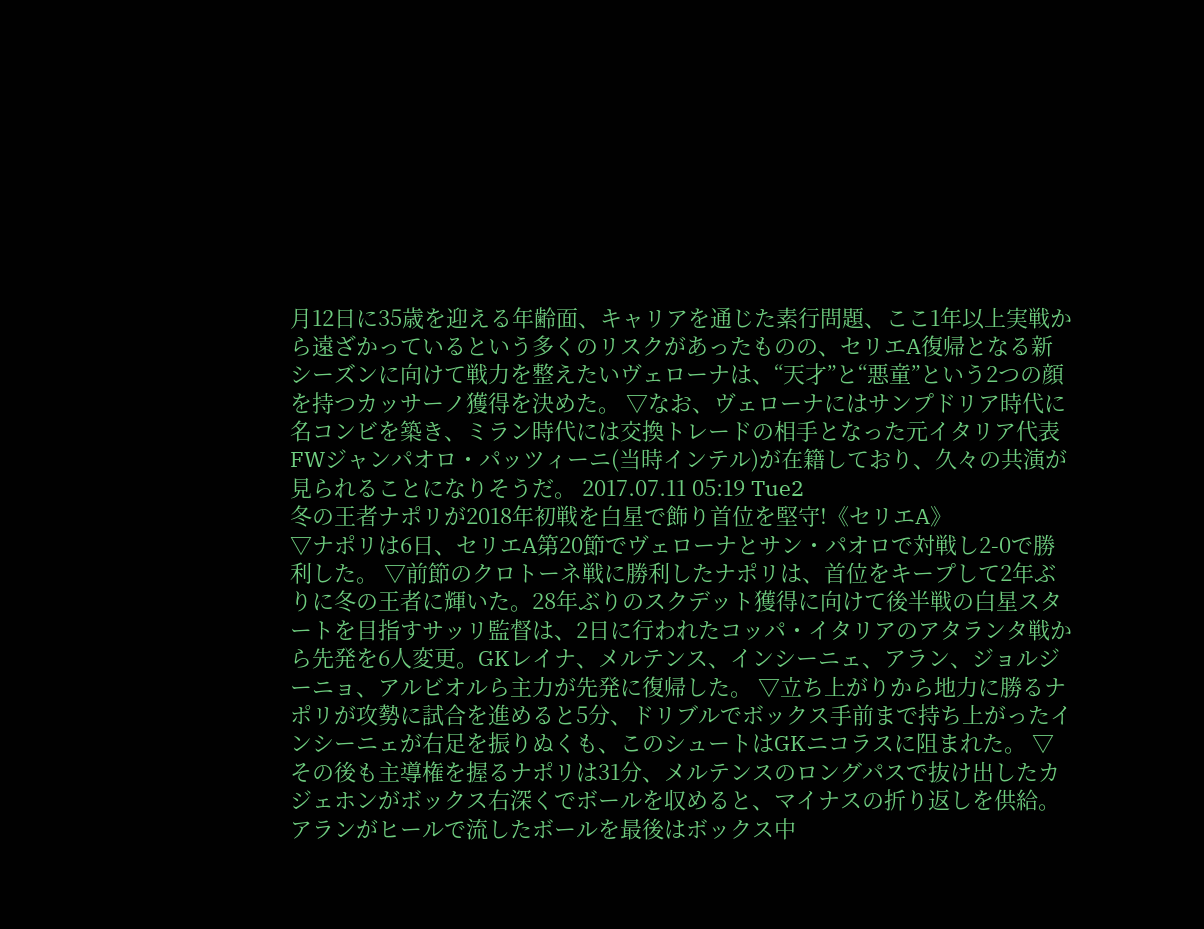月12日に35歳を迎える年齢面、キャリアを通じた素行問題、ここ1年以上実戦から遠ざかっているという多くのリスクがあったものの、セリエA復帰となる新シーズンに向けて戦力を整えたいヴェローナは、“天才”と“悪童”という2つの顔を持つカッサーノ獲得を決めた。 ▽なお、ヴェローナにはサンプドリア時代に名コンビを築き、ミラン時代には交換トレードの相手となった元イタリア代表FWジャンパオロ・パッツィーニ(当時インテル)が在籍しており、久々の共演が見られることになりそうだ。 2017.07.11 05:19 Tue2
冬の王者ナポリが2018年初戦を白星で飾り首位を堅守!《セリエA》
▽ナポリは6日、セリエA第20節でヴェローナとサン・パオロで対戦し2-0で勝利した。 ▽前節のクロトーネ戦に勝利したナポリは、首位をキープして2年ぶりに冬の王者に輝いた。28年ぶりのスクデット獲得に向けて後半戦の白星スタートを目指すサッリ監督は、2日に行われたコッパ・イタリアのアタランタ戦から先発を6人変更。GKレイナ、メルテンス、インシーニェ、アラン、ジョルジーニョ、アルビオルら主力が先発に復帰した。 ▽立ち上がりから地力に勝るナポリが攻勢に試合を進めると5分、ドリブルでボックス手前まで持ち上がったインシーニェが右足を振りぬくも、このシュートはGKニコラスに阻まれた。 ▽その後も主導権を握るナポリは31分、メルテンスのロングパスで抜け出したカジェホンがボックス右深くでボールを収めると、マイナスの折り返しを供給。アランがヒールで流したボールを最後はボックス中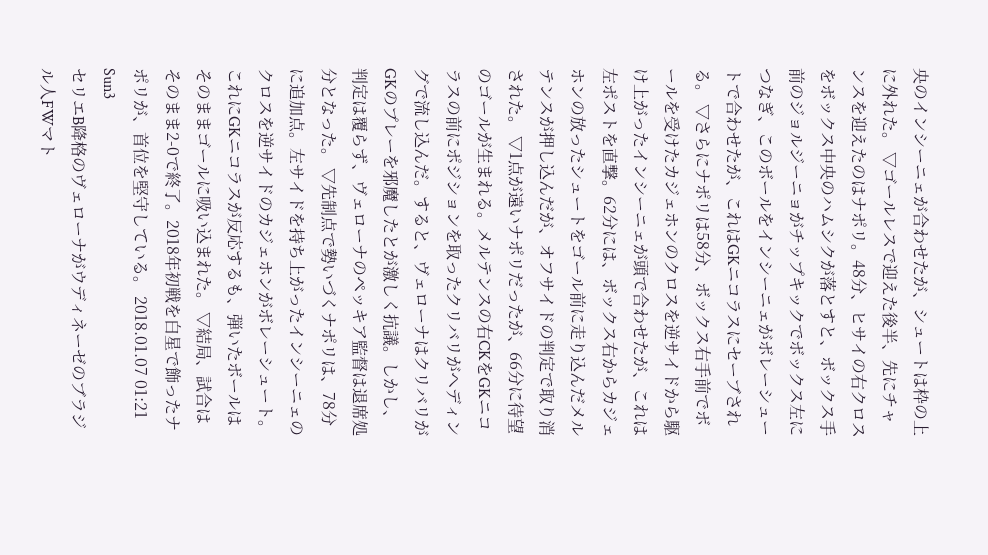央のインシーニェが合わせたが、シュートは枠の上に外れた。 ▽ゴールレスで迎えた後半、先にチャンスを迎えたのはナポリ。48分、ヒサイの右クロスをボックス中央のハムシクが落とすと、ボックス手前のジョルジーニョがチップキックでボックス左につなぎ、このボールをインシーニェがボレーシュートで合わせたが、これはGKニコラスにセーブされる。 ▽さらにナポリは58分、ボックス右手前でボールを受けたカジェホンのクロスを逆サイドから駆け上がったインシーニェが頭で合わせたが、これは左ポストを直撃。62分には、ボックス右からカジェホンの放ったシュートをゴール前に走り込んだメルテンスが押し込んだが、オフサイドの判定で取り消された。 ▽1点が遠いナポリだったが、66分に待望のゴールが生まれる。メルテンスの右CKをGKニコラスの前にポジションを取ったクリバリがヘディングで流し込んだ。すると、ヴェローナはクリバリがGKのプレーを邪魔したとが激しく抗議。しかし、判定は覆らず、ヴェローナのペッキア監督は退席処分となった。 ▽先制点で勢いづくナポリは、78分に追加点。左サイドを持ち上がったインシーニェのクロスを逆サイドのカジェホンがボレーシュート。これにGKニコラスが反応するも、弾いたボールはそのままゴールに吸い込まれた。 ▽結局、試合はそのまま2-0で終了。2018年初戦を白星で飾ったナポリが、首位を堅守している。 2018.01.07 01:21 Sun3
セリエB降格のヴェローナがウディネーゼのブラジル人FWマト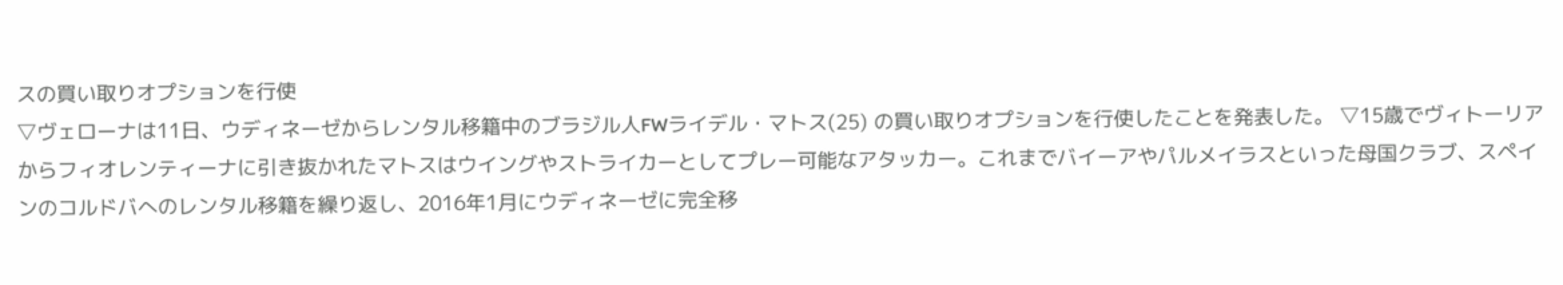スの買い取りオプションを行使
▽ヴェローナは11日、ウディネーゼからレンタル移籍中のブラジル人FWライデル・マトス(25) の買い取りオプションを行使したことを発表した。 ▽15歳でヴィトーリアからフィオレンティーナに引き抜かれたマトスはウイングやストライカーとしてプレー可能なアタッカー。これまでバイーアやパルメイラスといった母国クラブ、スペインのコルドバへのレンタル移籍を繰り返し、2016年1月にウディネーゼに完全移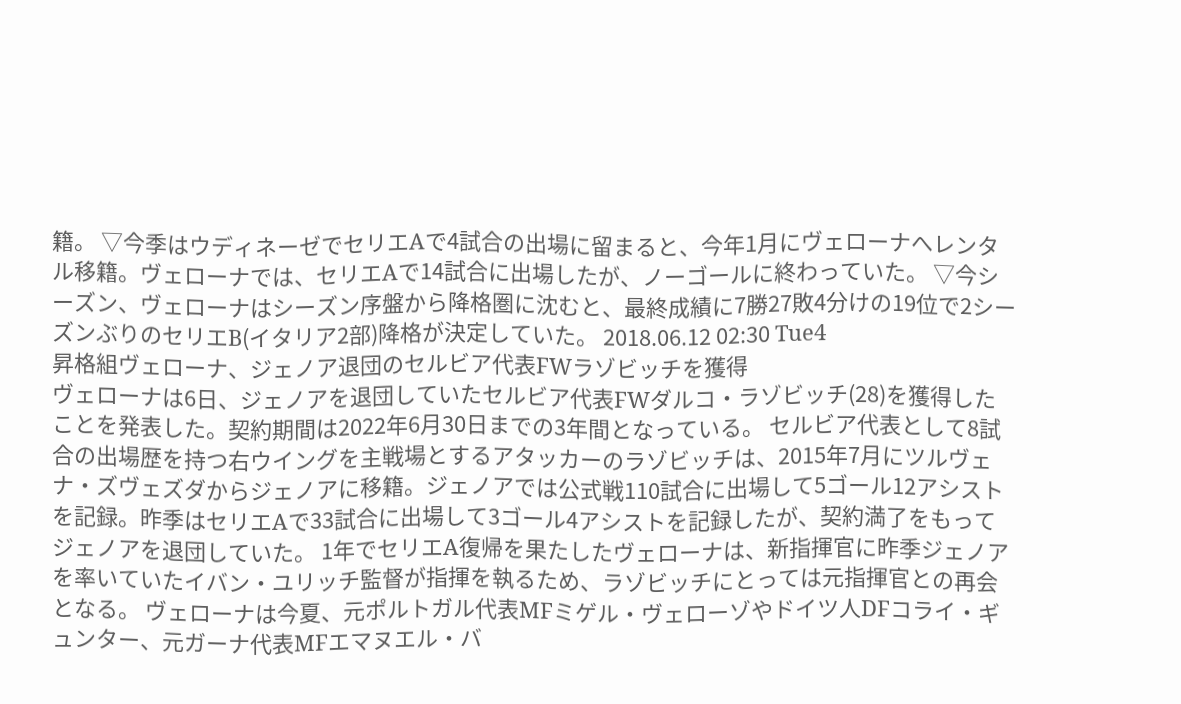籍。 ▽今季はウディネーゼでセリエAで4試合の出場に留まると、今年1月にヴェローナへレンタル移籍。ヴェローナでは、セリエAで14試合に出場したが、ノーゴールに終わっていた。 ▽今シーズン、ヴェローナはシーズン序盤から降格圏に沈むと、最終成績に7勝27敗4分けの19位で2シーズンぶりのセリエB(イタリア2部)降格が決定していた。 2018.06.12 02:30 Tue4
昇格組ヴェローナ、ジェノア退団のセルビア代表FWラゾビッチを獲得
ヴェローナは6日、ジェノアを退団していたセルビア代表FWダルコ・ラゾビッチ(28)を獲得したことを発表した。契約期間は2022年6月30日までの3年間となっている。 セルビア代表として8試合の出場歴を持つ右ウイングを主戦場とするアタッカーのラゾビッチは、2015年7月にツルヴェナ・ズヴェズダからジェノアに移籍。ジェノアでは公式戦110試合に出場して5ゴール12アシストを記録。昨季はセリエAで33試合に出場して3ゴール4アシストを記録したが、契約満了をもってジェノアを退団していた。 1年でセリエA復帰を果たしたヴェローナは、新指揮官に昨季ジェノアを率いていたイバン・ユリッチ監督が指揮を執るため、ラゾビッチにとっては元指揮官との再会となる。 ヴェローナは今夏、元ポルトガル代表MFミゲル・ヴェローゾやドイツ人DFコライ・ギュンター、元ガーナ代表MFエマヌエル・バ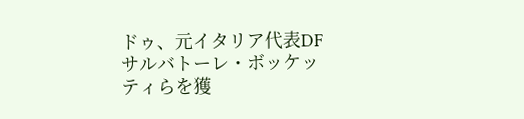ドゥ、元イタリア代表DFサルバトーレ・ボッケッティらを獲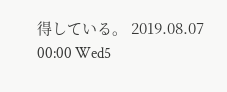得している。 2019.08.07 00:00 Wed5